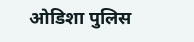ओडिशा पुलिस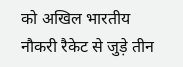को अखिल भारतीय नौकरी रैकेट से जुड़े तीन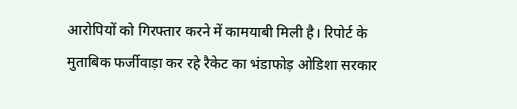आरोपियों को गिरफ्तार करने में कामयाबी मिली है। रिपोर्ट के मुताबिक फर्जीवाड़ा कर रहे रैकेट का भंडाफोड़ ओडिशा सरकार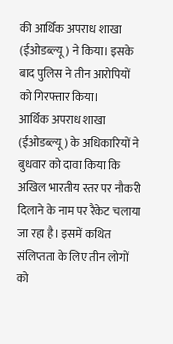की आर्थिक अपराध शाखा (ईओडब्ल्यू) ने किया। इसके बाद पुलिस ने तीन आरोपियों को गिरफ्तार किया।
आर्थिक अपराध शाखा (ईओडब्ल्यू) के अधिकारियों ने बुधवार को दावा किया कि अखिल भारतीय स्तर पर नौकरी दिलाने के नाम पर रैकेट चलाया जा रहा है। इसमें कथित संलिप्तता के लिए तीन लोगों को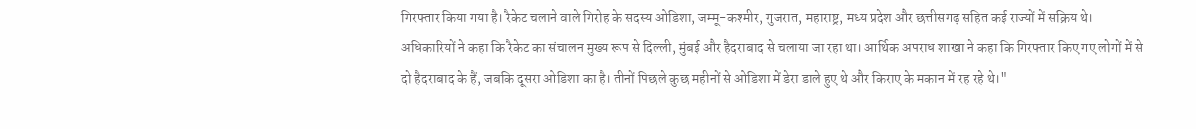गिरफ्तार किया गया है। रैकेट चलाने वाले गिरोह के सदस्य ओडिशा, जम्मू-कश्मीर, गुजरात, महाराष्ट्र, मध्य प्रदेश और छत्तीसगढ़ सहित कई राज्यों में सक्रिय थे।
अधिकारियों ने कहा कि रैकेट का संचालन मुख्य रूप से दिल्ली, मुंबई और हैदराबाद से चलाया जा रहा था। आर्थिक अपराध शाखा ने कहा कि गिरफ्तार किए गए लोगों में से दो हैदराबाद के हैं, जबकि दूसरा ओडिशा का है। तीनों पिछले कुछ महीनों से ओडिशा में डेरा डाले हुए थे और किराए के मकान में रह रहे थे।"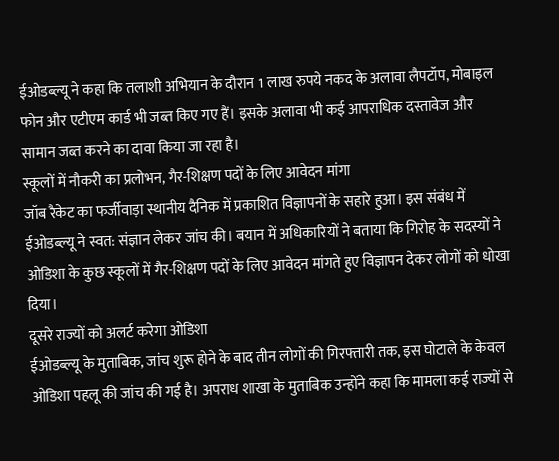ईओडब्ल्यू ने कहा कि तलाशी अभियान के दौरान 1 लाख रुपये नकद के अलावा लैपटॉप, मोबाइल फोन और एटीएम कार्ड भी जब्त किए गए हैं। इसके अलावा भी कई आपराधिक दस्तावेज और सामान जब्त करने का दावा किया जा रहा है।
स्कूलों में नौकरी का प्रलोभन, गैर-शिक्षण पदों के लिए आवेदन मांगा
जॉब रैकेट का फर्जीवाड़ा स्थानीय दैनिक में प्रकाशित विज्ञापनों के सहारे हुआ। इस संबंध में ईओडब्ल्यू ने स्वत: संज्ञान लेकर जांच की। बयान में अधिकारियों ने बताया कि गिरोह के सदस्यों ने ओडिशा के कुछ स्कूलों में गैर-शिक्षण पदों के लिए आवेदन मांगते हुए विज्ञापन देकर लोगों को धोखा दिया।
दूसरे राज्यों को अलर्ट करेगा ओडिशा
ईओडब्ल्यू के मुताबिक, जांच शुरू होने के बाद तीन लोगों की गिरफ्तारी तक, इस घोटाले के केवल ओडिशा पहलू की जांच की गई है। अपराध शाखा के मुताबिक उन्होंने कहा कि मामला कई राज्यों से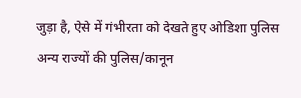जुड़ा है, ऐसे में गंभीरता को देखते हुए ओडिशा पुलिस अन्य राज्यों की पुलिस/कानून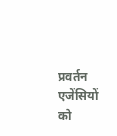प्रवर्तन एजेंसियों को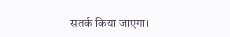सतर्क किया जाएगा।